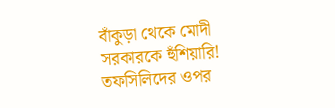বাঁকুড়া থেকে মোদী সরকারকে হুঁশিয়ারি! তফসিলিদের ওপর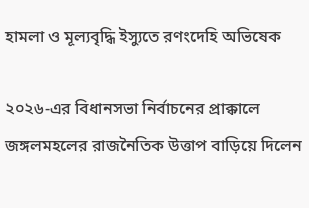হামলা ও মূল্যবৃদ্ধি ইস্যুতে রণংদেহি অভিষেক

২০২৬-এর বিধানসভা নির্বাচনের প্রাক্কালে জঙ্গলমহলের রাজনৈতিক উত্তাপ বাড়িয়ে দিলেন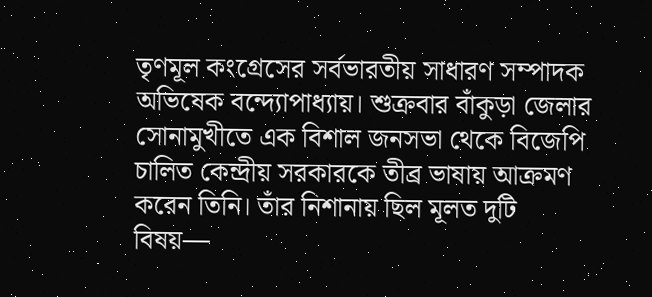তৃণমূল কংগ্রেসের সর্বভারতীয় সাধারণ সম্পাদক অভিষেক বন্দ্যোপাধ্যায়। শুক্রবার বাঁকুড়া জেলার সোনামুখীতে এক বিশাল জনসভা থেকে বিজেপি চালিত কেন্দ্রীয় সরকারকে তীব্র ভাষায় আক্রমণ করেন তিনি। তাঁর নিশানায় ছিল মূলত দুটি বিষয়—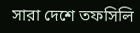সারা দেশে তফসিলি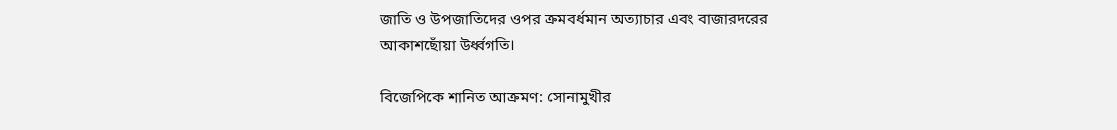জাতি ও উপজাতিদের ওপর ক্রমবর্ধমান অত্যাচার এবং বাজারদরের আকাশছোঁয়া উর্ধ্বগতি।

বিজেপিকে শানিত আক্রমণ: সোনামুখীর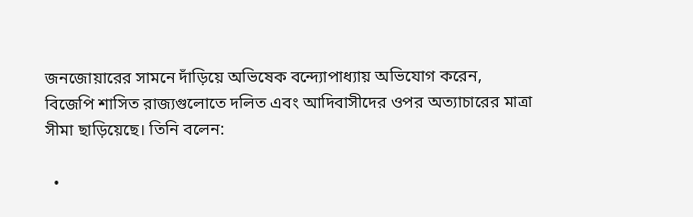জনজোয়ারের সামনে দাঁড়িয়ে অভিষেক বন্দ্যোপাধ্যায় অভিযোগ করেন, বিজেপি শাসিত রাজ্যগুলোতে দলিত এবং আদিবাসীদের ওপর অত্যাচারের মাত্রা সীমা ছাড়িয়েছে। তিনি বলেন:

  •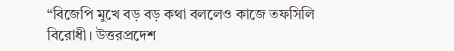“বিজেপি মুখে বড় বড় কথা বললেও কাজে তফসিলি বিরোধী। উত্তরপ্রদেশ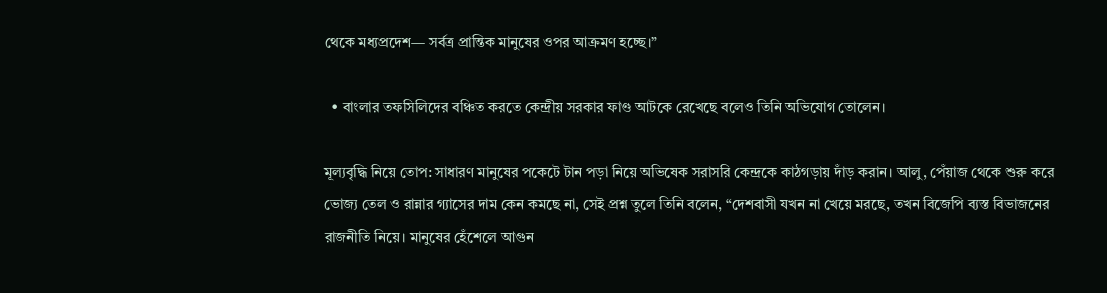থেকে মধ্যপ্রদেশ— সর্বত্র প্রান্তিক মানুষের ওপর আক্রমণ হচ্ছে।”

  • বাংলার তফসিলিদের বঞ্চিত করতে কেন্দ্রীয় সরকার ফাণ্ড আটকে রেখেছে বলেও তিনি অভিযোগ তোলেন।

মূল্যবৃদ্ধি নিয়ে তোপ: সাধারণ মানুষের পকেটে টান পড়া নিয়ে অভিষেক সরাসরি কেন্দ্রকে কাঠগড়ায় দাঁড় করান। আলু, পেঁয়াজ থেকে শুরু করে ভোজ্য তেল ও রান্নার গ্যাসের দাম কেন কমছে না, সেই প্রশ্ন তুলে তিনি বলেন, “দেশবাসী যখন না খেয়ে মরছে, তখন বিজেপি ব্যস্ত বিভাজনের রাজনীতি নিয়ে। মানুষের হেঁশেলে আগুন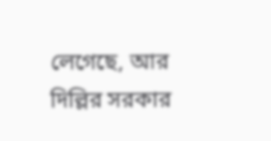লেগেছে, আর দিল্লির সরকার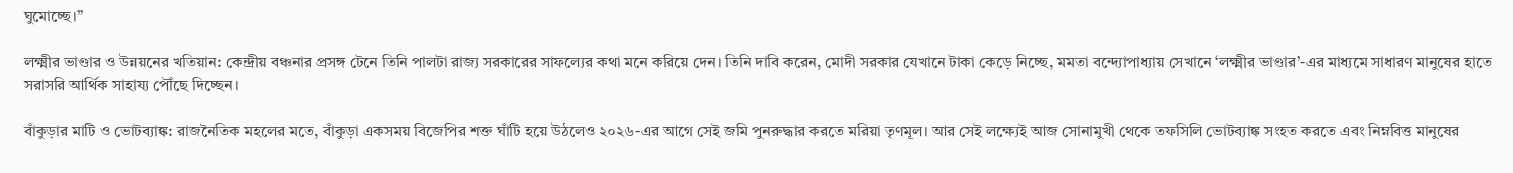ঘুমোচ্ছে।”

লক্ষ্মীর ভাণ্ডার ও উন্নয়নের খতিয়ান: কেন্দ্রীয় বঞ্চনার প্রসঙ্গ টেনে তিনি পালটা রাজ্য সরকারের সাফল্যের কথা মনে করিয়ে দেন। তিনি দাবি করেন, মোদী সরকার যেখানে টাকা কেড়ে নিচ্ছে, মমতা বন্দ্যোপাধ্যায় সেখানে ‘লক্ষ্মীর ভাণ্ডার’-এর মাধ্যমে সাধারণ মানুষের হাতে সরাসরি আর্থিক সাহায্য পৌঁছে দিচ্ছেন।

বাঁকুড়ার মাটি ও ভোটব্যাঙ্ক: রাজনৈতিক মহলের মতে, বাঁকুড়া একসময় বিজেপির শক্ত ঘাঁটি হয়ে উঠলেও ২০২৬-এর আগে সেই জমি পুনরুদ্ধার করতে মরিয়া তৃণমূল। আর সেই লক্ষ্যেই আজ সোনামুখী থেকে তফসিলি ভোটব্যাঙ্ক সংহত করতে এবং নিম্নবিত্ত মানুষের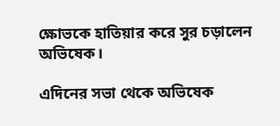ক্ষোভকে হাতিয়ার করে সুর চড়ালেন অভিষেক।

এদিনের সভা থেকে অভিষেক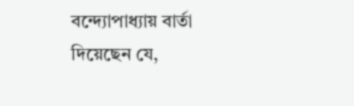বন্দ্যোপাধ্যায় বার্তা দিয়েছেন যে,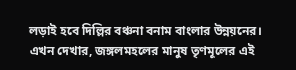লড়াই হবে দিল্লির বঞ্চনা বনাম বাংলার উন্নয়নের। এখন দেখার, জঙ্গলমহলের মানুষ তৃণমূলের এই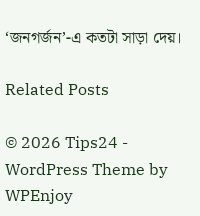‘জনগর্জন’-এ কতটা সাড়া দেয়।

Related Posts

© 2026 Tips24 - WordPress Theme by WPEnjoy